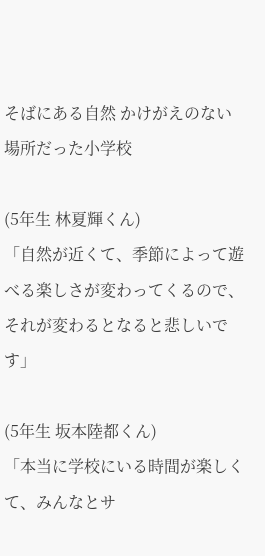そばにある自然 かけがえのない場所だった小学校

(5年生 林夏輝くん)
「自然が近くて、季節によって遊べる楽しさが変わってくるので、それが変わるとなると悲しいです」

(5年生 坂本陸都くん)
「本当に学校にいる時間が楽しくて、みんなとサ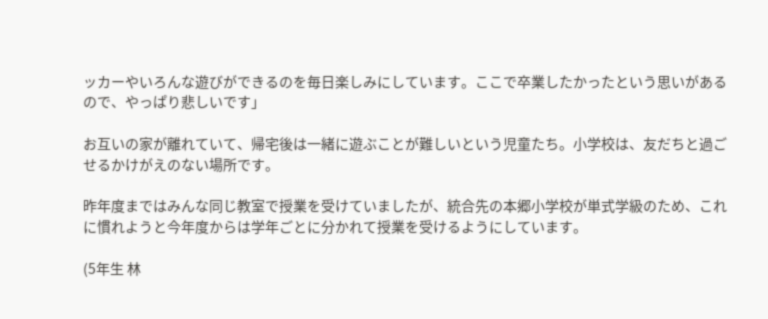ッカーやいろんな遊びができるのを毎日楽しみにしています。ここで卒業したかったという思いがあるので、やっぱり悲しいです」

お互いの家が離れていて、帰宅後は一緒に遊ぶことが難しいという児童たち。小学校は、友だちと過ごせるかけがえのない場所です。

昨年度まではみんな同じ教室で授業を受けていましたが、統合先の本郷小学校が単式学級のため、これに慣れようと今年度からは学年ごとに分かれて授業を受けるようにしています。

(5年生 林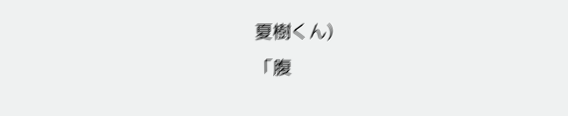夏樹くん)
「腹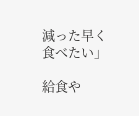減った早く食べたい」

給食や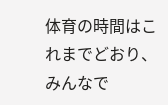体育の時間はこれまでどおり、みんなで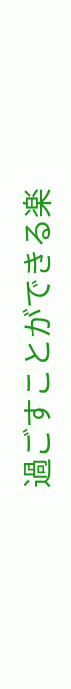過ごすことができる楽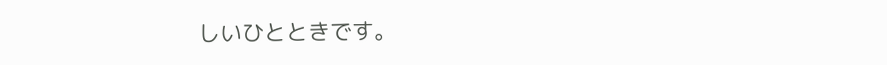しいひとときです。